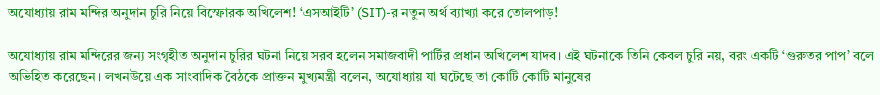অযোধ্যায় রাম মন্দির অনুদান চুরি নিয়ে বিস্ফোরক অখিলেশ! ‘এসআইটি’ (SIT)-র নতুন অর্থ ব্যাখ্যা করে তোলপাড়!

অযোধ্যায় রাম মন্দিরের জন্য সংগৃহীত অনুদান চুরির ঘটনা নিয়ে সরব হলেন সমাজবাদী পার্টির প্রধান অখিলেশ যাদব। এই ঘটনাকে তিনি কেবল চুরি নয়, বরং একটি ‘গুরুতর পাপ’ বলে অভিহিত করেছেন। লখনউয়ে এক সাংবাদিক বৈঠকে প্রাক্তন মুখ্যমন্ত্রী বলেন, অযোধ্যায় যা ঘটেছে তা কোটি কোটি মানুষের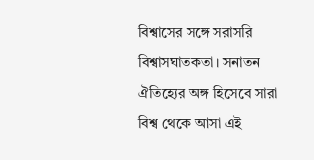বিশ্বাসের সঙ্গে সরাসরি বিশ্বাসঘাতকতা। সনাতন ঐতিহ্যের অঙ্গ হিসেবে সারা বিশ্ব থেকে আসা এই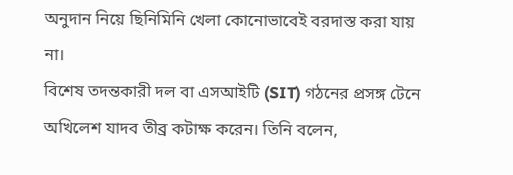অনুদান নিয়ে ছিনিমিনি খেলা কোনোভাবেই বরদাস্ত করা যায় না।
বিশেষ তদন্তকারী দল বা এসআইটি (SIT) গঠনের প্রসঙ্গ টেনে অখিলেশ যাদব তীব্র কটাক্ষ করেন। তিনি বলেন,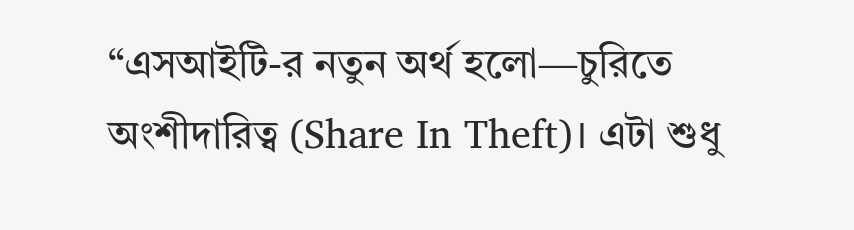“এসআইটি-র নতুন অর্থ হলো—চুরিতে অংশীদারিত্ব (Share In Theft)। এটা শুধু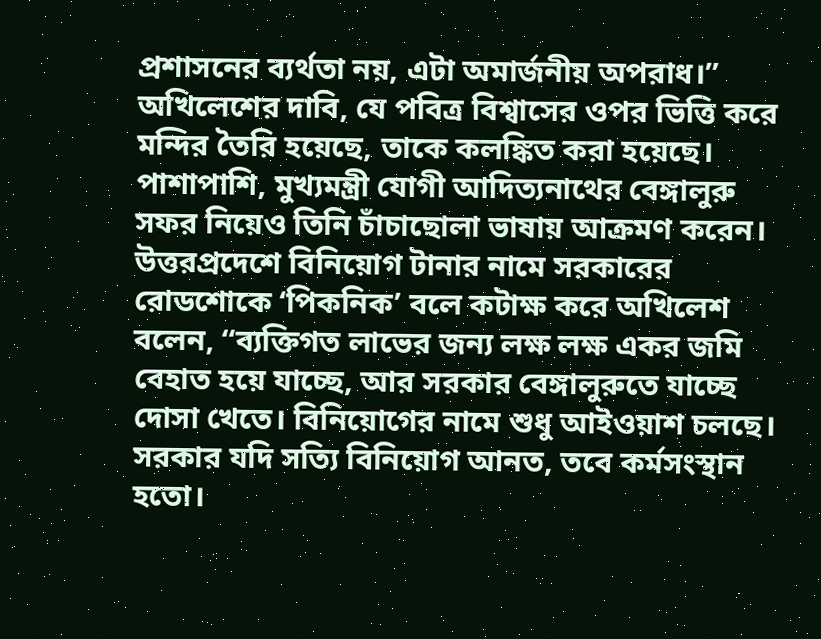প্রশাসনের ব্যর্থতা নয়, এটা অমার্জনীয় অপরাধ।” অখিলেশের দাবি, যে পবিত্র বিশ্বাসের ওপর ভিত্তি করে মন্দির তৈরি হয়েছে, তাকে কলঙ্কিত করা হয়েছে।
পাশাপাশি, মুখ্যমন্ত্রী যোগী আদিত্যনাথের বেঙ্গালুরু সফর নিয়েও তিনি চাঁচাছোলা ভাষায় আক্রমণ করেন। উত্তরপ্রদেশে বিনিয়োগ টানার নামে সরকারের রোডশোকে ‘পিকনিক’ বলে কটাক্ষ করে অখিলেশ বলেন, “ব্যক্তিগত লাভের জন্য লক্ষ লক্ষ একর জমি বেহাত হয়ে যাচ্ছে, আর সরকার বেঙ্গালুরুতে যাচ্ছে দোসা খেতে। বিনিয়োগের নামে শুধু আইওয়াশ চলছে। সরকার যদি সত্যি বিনিয়োগ আনত, তবে কর্মসংস্থান হতো।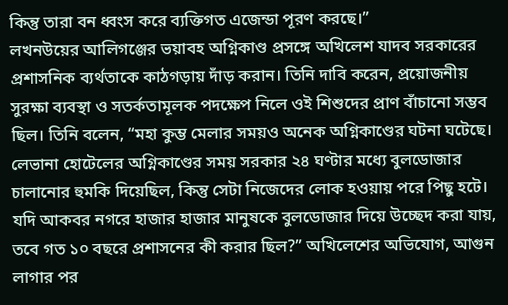কিন্তু তারা বন ধ্বংস করে ব্যক্তিগত এজেন্ডা পূরণ করছে।”
লখনউয়ের আলিগঞ্জের ভয়াবহ অগ্নিকাণ্ড প্রসঙ্গে অখিলেশ যাদব সরকারের প্রশাসনিক ব্যর্থতাকে কাঠগড়ায় দাঁড় করান। তিনি দাবি করেন, প্রয়োজনীয় সুরক্ষা ব্যবস্থা ও সতর্কতামূলক পদক্ষেপ নিলে ওই শিশুদের প্রাণ বাঁচানো সম্ভব ছিল। তিনি বলেন, “মহা কুম্ভ মেলার সময়ও অনেক অগ্নিকাণ্ডের ঘটনা ঘটেছে। লেভানা হোটেলের অগ্নিকাণ্ডের সময় সরকার ২৪ ঘণ্টার মধ্যে বুলডোজার চালানোর হুমকি দিয়েছিল, কিন্তু সেটা নিজেদের লোক হওয়ায় পরে পিছু হটে। যদি আকবর নগরে হাজার হাজার মানুষকে বুলডোজার দিয়ে উচ্ছেদ করা যায়, তবে গত ১০ বছরে প্রশাসনের কী করার ছিল?” অখিলেশের অভিযোগ, আগুন লাগার পর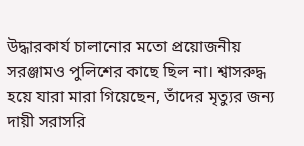উদ্ধারকার্য চালানোর মতো প্রয়োজনীয় সরঞ্জামও পুলিশের কাছে ছিল না। শ্বাসরুদ্ধ হয়ে যারা মারা গিয়েছেন, তাঁদের মৃত্যুর জন্য দায়ী সরাসরি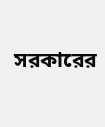সরকারের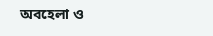অবহেলা ও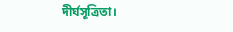দীর্ঘসূত্রিতা।